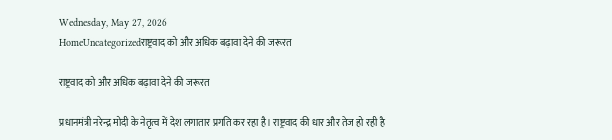Wednesday, May 27, 2026
HomeUncategorizedराष्ट्रवाद को और अधिक बढ़ावा देने की जरूरत

राष्ट्रवाद को और अधिक बढ़ावा देने की जरूरत

प्रधानमंत्री नरेन्द्र मोदी के नेतृत्व में देश लगातार प्रगति कर रहा है। राष्ट्रवाद की धार और तेज हो रही है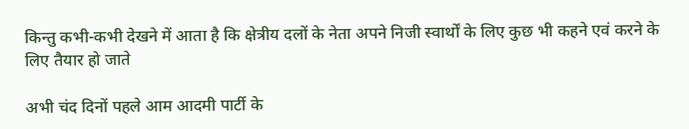किन्तु कभी-कभी देखने में आता है कि क्षेत्रीय दलों के नेता अपने निजी स्वार्थों के लिए कुछ भी कहने एवं करने के लिए तैयार हो जाते

अभी चंद दिनों पहले आम आदमी पार्टी के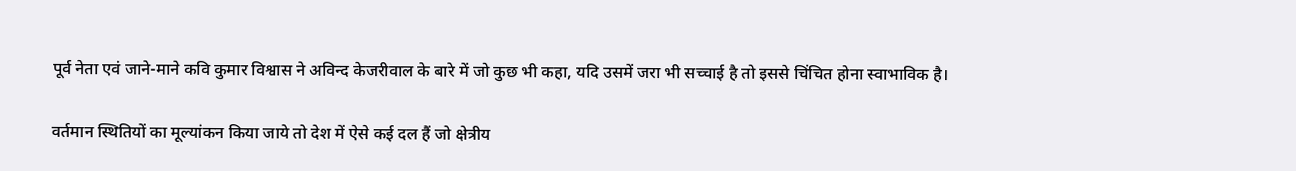पूर्व नेता एवं जाने-माने कवि कुमार विश्वास ने अविन्द केजरीवाल के बारे में जो कुछ भी कहा, यदि उसमें जरा भी सच्चाई है तो इससे चिंचित होना स्वाभाविक है।

वर्तमान स्थितियों का मूल्यांकन किया जाये तो देश में ऐसे कई दल हैं जो क्षेत्रीय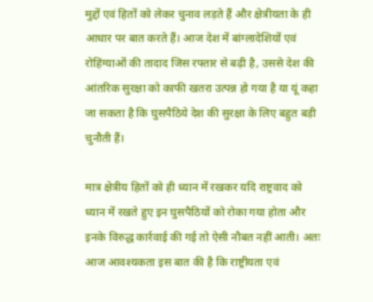मुद्दों एवं हितों को लेकर चुनाव लड़ते हैं और क्षेत्रीयता के ही आधार पर बात करते हैं। आज देश में बांग्लादेशियों एवं रोहिंग्याओं की तादाद जिस रफ्तार से बढ़ी है, उससे देश की आंतरिक सुरक्षा को काफी खतरा उत्पन्न हो गया है या यूं कहा जा सकता है कि घुसपैठिये देश की सुरक्षा के लिए बहुत बड़ी चुनौती हैं।

मात्र क्षेत्रीय हितों को ही ध्यान में रखकर यदि राष्ट्रवाद को ध्यान में रखते हुए इन घुसपैठियों को रोका गया होता और इनके विरुद्ध कार्रवाई की गई तो ऐसी नौबत नहीं आती। अतः आज आवश्यकता इस बात की है कि राष्ट्रीयता एवं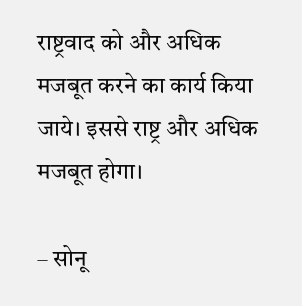राष्ट्रवाद को और अधिक मजबूत करने का कार्य किया जाये। इससे राष्ट्र और अधिक मजबूत होगा।

– सोनू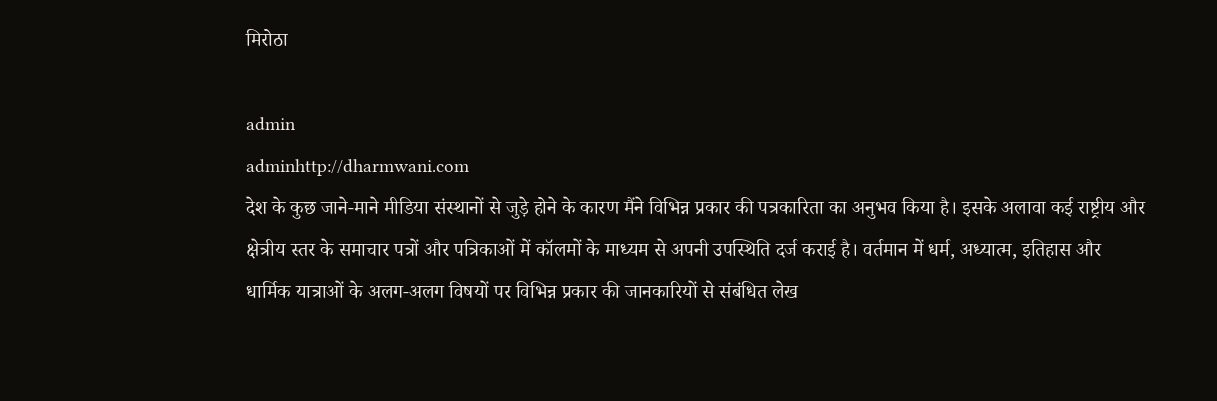मिरोठा

admin
adminhttp://dharmwani.com
देश के कुछ जाने-माने मीडिया संस्थानों से जुड़े होने के कारण मैंने विभिन्न प्रकार की पत्रकारिता का अनुभव किया है। इसके अलावा कई राष्ट्रीय और क्षेत्रीय स्तर के समाचार पत्रों और पत्रिकाओं में कॉलमों के माध्यम से अपनी उपस्थिति दर्ज कराई है। वर्तमान में धर्म, अध्यात्म, इतिहास और धार्मिक यात्राओं के अलग-अलग विषयों पर विभिन्न प्रकार की जानकारियों से संबंधित लेख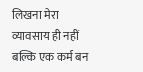लिखना मेरा व्यावसाय ही नहीं बल्कि एक कर्म बन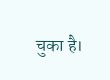चुका है।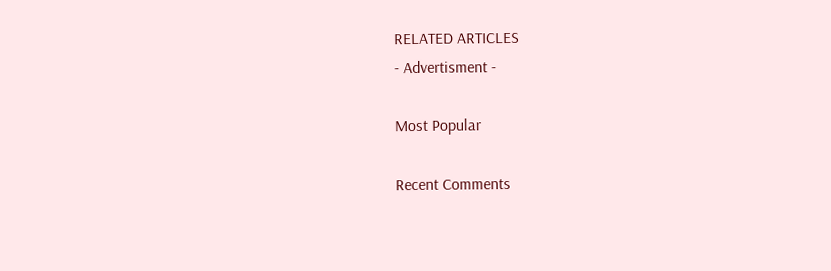RELATED ARTICLES
- Advertisment -

Most Popular

Recent Comments